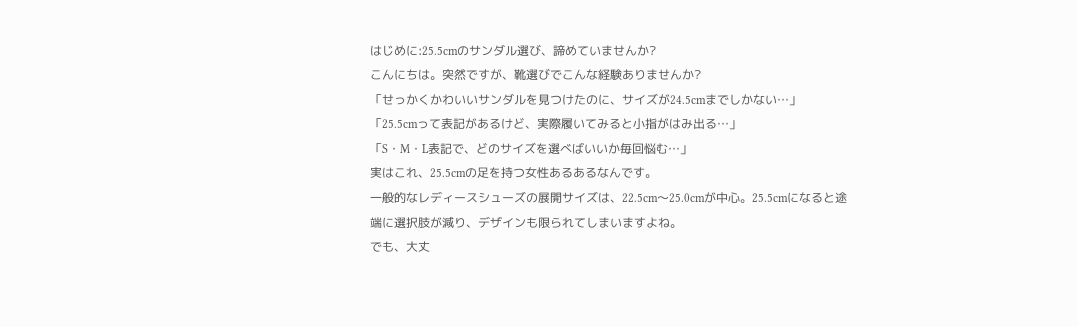はじめに:25.5cmのサンダル選び、諦めていませんか?
こんにちは。突然ですが、靴選びでこんな経験ありませんか?
「せっかくかわいいサンダルを見つけたのに、サイズが24.5cmまでしかない…」
「25.5cmって表記があるけど、実際履いてみると小指がはみ出る…」
「S・M・L表記で、どのサイズを選べばいいか毎回悩む…」
実はこれ、25.5cmの足を持つ女性あるあるなんです。
一般的なレディースシューズの展開サイズは、22.5cm〜25.0cmが中心。25.5cmになると途端に選択肢が減り、デザインも限られてしまいますよね。
でも、大丈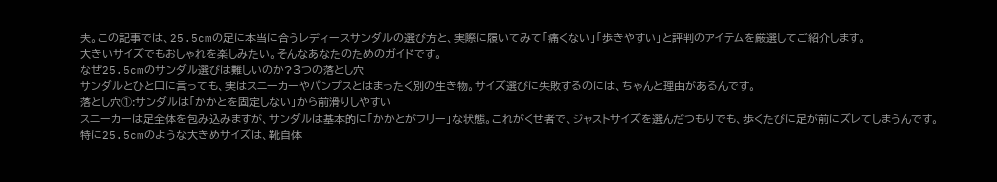夫。この記事では、25.5cmの足に本当に合うレディースサンダルの選び方と、実際に履いてみて「痛くない」「歩きやすい」と評判のアイテムを厳選してご紹介します。
大きいサイズでもおしゃれを楽しみたい。そんなあなたのためのガイドです。
なぜ25.5cmのサンダル選びは難しいのか?3つの落とし穴
サンダルとひと口に言っても、実はスニーカーやパンプスとはまったく別の生き物。サイズ選びに失敗するのには、ちゃんと理由があるんです。
落とし穴①:サンダルは「かかとを固定しない」から前滑りしやすい
スニーカーは足全体を包み込みますが、サンダルは基本的に「かかとがフリー」な状態。これがくせ者で、ジャストサイズを選んだつもりでも、歩くたびに足が前にズレてしまうんです。
特に25.5cmのような大きめサイズは、靴自体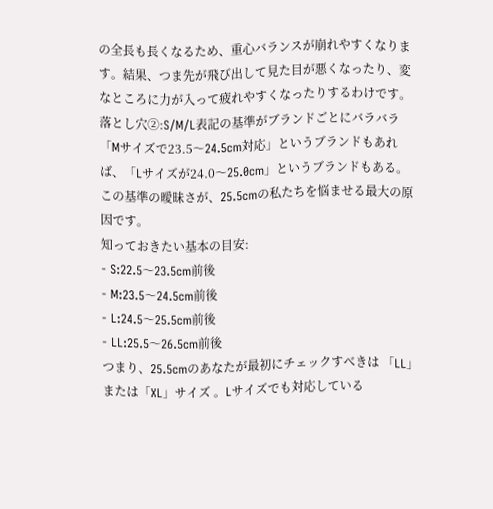の全長も長くなるため、重心バランスが崩れやすくなります。結果、つま先が飛び出して見た目が悪くなったり、変なところに力が入って疲れやすくなったりするわけです。
落とし穴②:S/M/L表記の基準がブランドごとにバラバラ
「Mサイズで23.5〜24.5cm対応」というブランドもあれば、「Lサイズが24.0〜25.0cm」というブランドもある。この基準の曖昧さが、25.5cmの私たちを悩ませる最大の原因です。
知っておきたい基本の目安:
- S:22.5〜23.5cm前後
- M:23.5〜24.5cm前後
- L:24.5〜25.5cm前後
- LL:25.5〜26.5cm前後
つまり、25.5cmのあなたが最初にチェックすべきは 「LL」または「XL」サイズ 。Lサイズでも対応している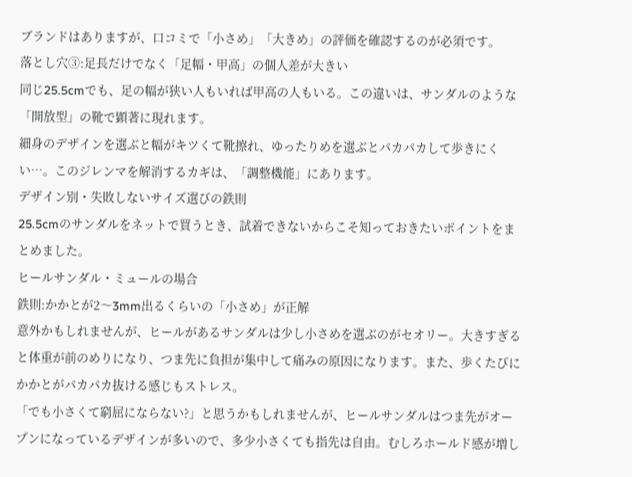ブランドはありますが、口コミで「小さめ」「大きめ」の評価を確認するのが必須です。
落とし穴③:足長だけでなく「足幅・甲高」の個人差が大きい
同じ25.5cmでも、足の幅が狭い人もいれば甲高の人もいる。この違いは、サンダルのような「開放型」の靴で顕著に現れます。
細身のデザインを選ぶと幅がキツくて靴擦れ、ゆったりめを選ぶとパカパカして歩きにくい…。このジレンマを解消するカギは、「調整機能」にあります。
デザイン別・失敗しないサイズ選びの鉄則
25.5cmのサンダルをネットで買うとき、試着できないからこそ知っておきたいポイントをまとめました。
ヒールサンダル・ミュールの場合
鉄則:かかとが2〜3mm出るくらいの「小さめ」が正解
意外かもしれませんが、ヒールがあるサンダルは少し小さめを選ぶのがセオリー。大きすぎると体重が前のめりになり、つま先に負担が集中して痛みの原因になります。また、歩くたびにかかとがパカパカ抜ける感じもストレス。
「でも小さくて窮屈にならない?」と思うかもしれませんが、ヒールサンダルはつま先がオープンになっているデザインが多いので、多少小さくても指先は自由。むしろホールド感が増し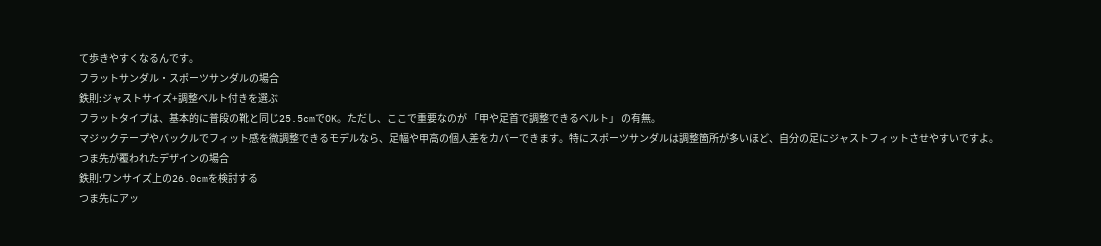て歩きやすくなるんです。
フラットサンダル・スポーツサンダルの場合
鉄則:ジャストサイズ+調整ベルト付きを選ぶ
フラットタイプは、基本的に普段の靴と同じ25.5cmでOK。ただし、ここで重要なのが 「甲や足首で調整できるベルト」 の有無。
マジックテープやバックルでフィット感を微調整できるモデルなら、足幅や甲高の個人差をカバーできます。特にスポーツサンダルは調整箇所が多いほど、自分の足にジャストフィットさせやすいですよ。
つま先が覆われたデザインの場合
鉄則:ワンサイズ上の26.0cmを検討する
つま先にアッ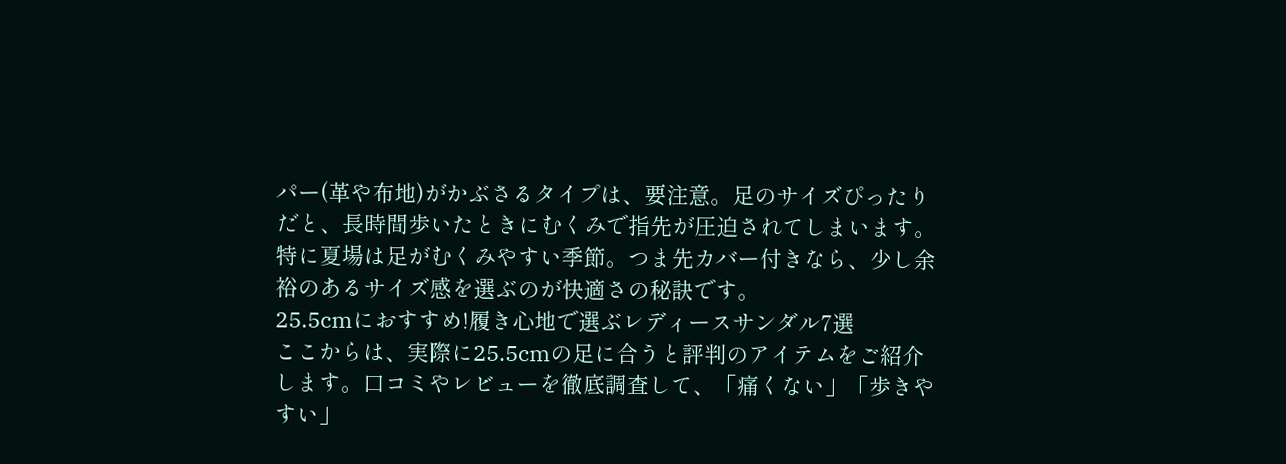パー(革や布地)がかぶさるタイプは、要注意。足のサイズぴったりだと、長時間歩いたときにむくみで指先が圧迫されてしまいます。
特に夏場は足がむくみやすい季節。つま先カバー付きなら、少し余裕のあるサイズ感を選ぶのが快適さの秘訣です。
25.5cmにおすすめ!履き心地で選ぶレディースサンダル7選
ここからは、実際に25.5cmの足に合うと評判のアイテムをご紹介します。口コミやレビューを徹底調査して、「痛くない」「歩きやすい」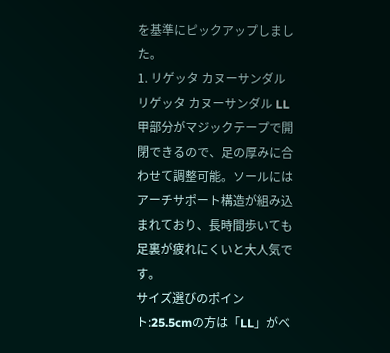を基準にピックアップしました。
1. リゲッタ カヌーサンダル リゲッタ カヌーサンダル LL
甲部分がマジックテープで開閉できるので、足の厚みに合わせて調整可能。ソールにはアーチサポート構造が組み込まれており、長時間歩いても足裏が疲れにくいと大人気です。
サイズ選びのポイント:25.5cmの方は「LL」がベ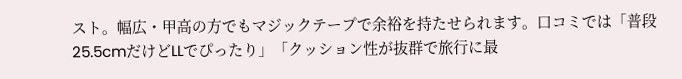スト。幅広・甲高の方でもマジックテープで余裕を持たせられます。口コミでは「普段25.5cmだけどLLでぴったり」「クッション性が抜群で旅行に最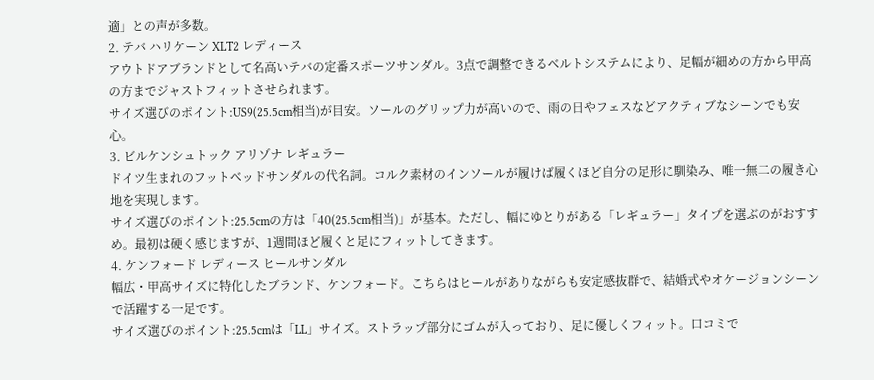適」との声が多数。
2. テバ ハリケーン XLT2 レディース
アウトドアブランドとして名高いテバの定番スポーツサンダル。3点で調整できるベルトシステムにより、足幅が細めの方から甲高の方までジャストフィットさせられます。
サイズ選びのポイント:US9(25.5cm相当)が目安。ソールのグリップ力が高いので、雨の日やフェスなどアクティブなシーンでも安心。
3. ビルケンシュトック アリゾナ レギュラー
ドイツ生まれのフットベッドサンダルの代名詞。コルク素材のインソールが履けば履くほど自分の足形に馴染み、唯一無二の履き心地を実現します。
サイズ選びのポイント:25.5cmの方は「40(25.5cm相当)」が基本。ただし、幅にゆとりがある「レギュラー」タイプを選ぶのがおすすめ。最初は硬く感じますが、1週間ほど履くと足にフィットしてきます。
4. ケンフォード レディース ヒールサンダル
幅広・甲高サイズに特化したブランド、ケンフォード。こちらはヒールがありながらも安定感抜群で、結婚式やオケージョンシーンで活躍する一足です。
サイズ選びのポイント:25.5cmは「LL」サイズ。ストラップ部分にゴムが入っており、足に優しくフィット。口コミで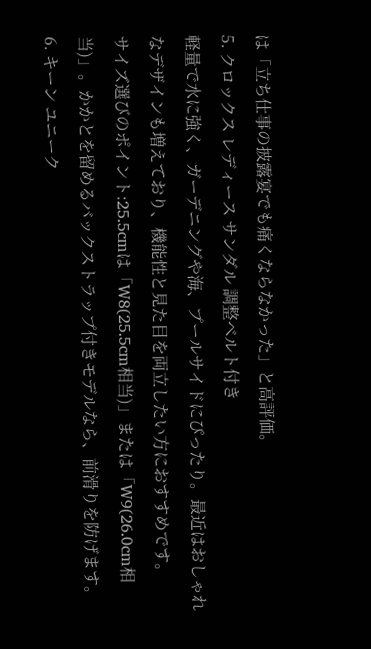は「立ち仕事の披露宴でも痛くならなかった」と高評価。
5. クロックス レディース サンダル 調整ベルト付き
軽量で水に強く、ガーデニングや海、プールサイドにぴったり。最近はおしゃれなデザインも増えており、機能性と見た目を両立したい方におすすめです。
サイズ選びのポイント:25.5cmは「W8(25.5cm相当)」または「W9(26.0cm相当)」。かかとを留めるバックストラップ付きモデルなら、前滑りを防げます。
6. キーン ユニーク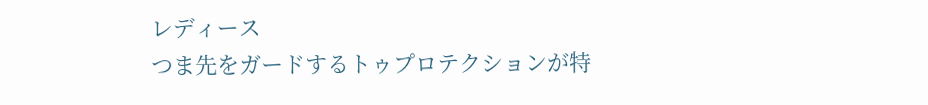レディース
つま先をガードするトゥプロテクションが特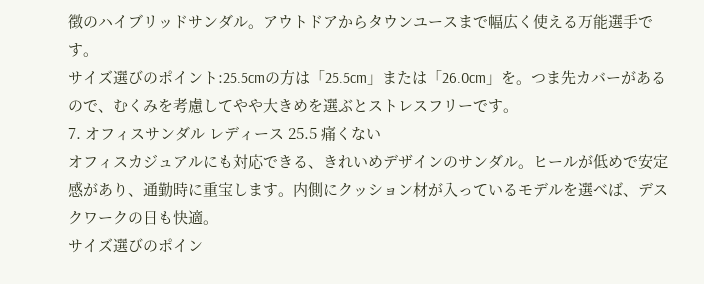徴のハイブリッドサンダル。アウトドアからタウンユースまで幅広く使える万能選手です。
サイズ選びのポイント:25.5cmの方は「25.5cm」または「26.0cm」を。つま先カバーがあるので、むくみを考慮してやや大きめを選ぶとストレスフリーです。
7. オフィスサンダル レディース 25.5 痛くない
オフィスカジュアルにも対応できる、きれいめデザインのサンダル。ヒールが低めで安定感があり、通勤時に重宝します。内側にクッション材が入っているモデルを選べば、デスクワークの日も快適。
サイズ選びのポイン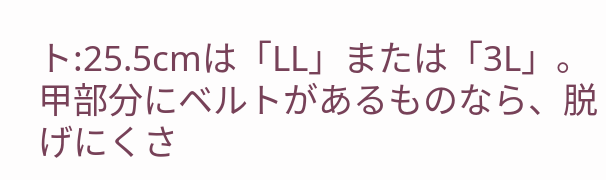ト:25.5cmは「LL」または「3L」。甲部分にベルトがあるものなら、脱げにくさ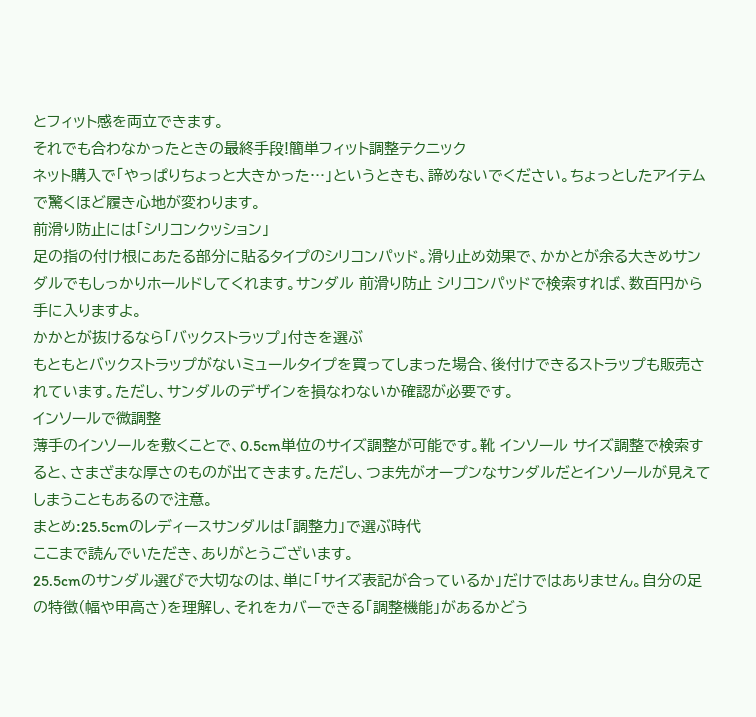とフィット感を両立できます。
それでも合わなかったときの最終手段!簡単フィット調整テクニック
ネット購入で「やっぱりちょっと大きかった…」というときも、諦めないでください。ちょっとしたアイテムで驚くほど履き心地が変わります。
前滑り防止には「シリコンクッション」
足の指の付け根にあたる部分に貼るタイプのシリコンパッド。滑り止め効果で、かかとが余る大きめサンダルでもしっかりホールドしてくれます。サンダル 前滑り防止 シリコンパッドで検索すれば、数百円から手に入りますよ。
かかとが抜けるなら「バックストラップ」付きを選ぶ
もともとバックストラップがないミュールタイプを買ってしまった場合、後付けできるストラップも販売されています。ただし、サンダルのデザインを損なわないか確認が必要です。
インソールで微調整
薄手のインソールを敷くことで、0.5cm単位のサイズ調整が可能です。靴 インソール サイズ調整で検索すると、さまざまな厚さのものが出てきます。ただし、つま先がオープンなサンダルだとインソールが見えてしまうこともあるので注意。
まとめ:25.5cmのレディースサンダルは「調整力」で選ぶ時代
ここまで読んでいただき、ありがとうございます。
25.5cmのサンダル選びで大切なのは、単に「サイズ表記が合っているか」だけではありません。自分の足の特徴(幅や甲高さ)を理解し、それをカバーできる「調整機能」があるかどう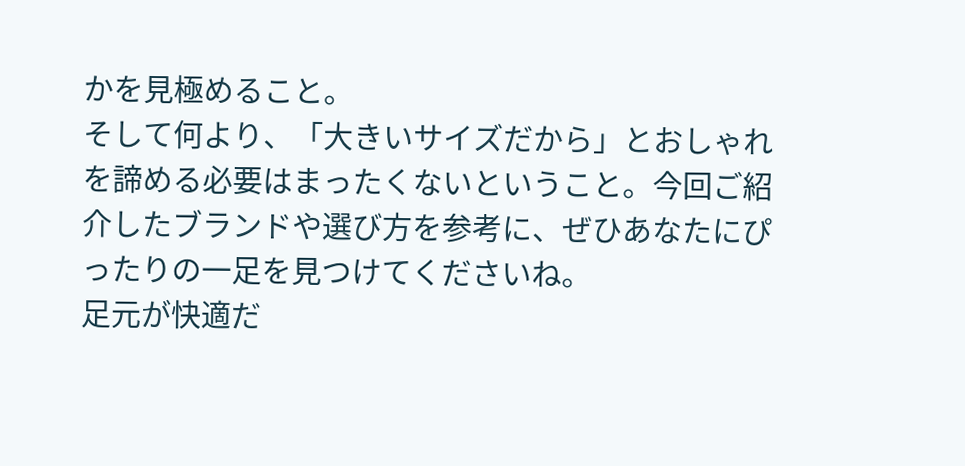かを見極めること。
そして何より、「大きいサイズだから」とおしゃれを諦める必要はまったくないということ。今回ご紹介したブランドや選び方を参考に、ぜひあなたにぴったりの一足を見つけてくださいね。
足元が快適だ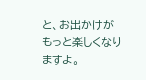と、お出かけがもっと楽しくなりますよ。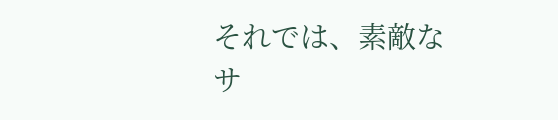それでは、素敵なサ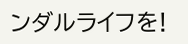ンダルライフを!